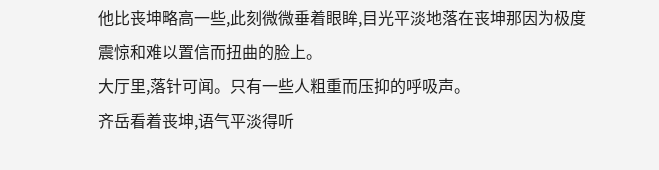他比丧坤略高一些,此刻微微垂着眼眸,目光平淡地落在丧坤那因为极度震惊和难以置信而扭曲的脸上。
大厅里,落针可闻。只有一些人粗重而压抑的呼吸声。
齐岳看着丧坤,语气平淡得听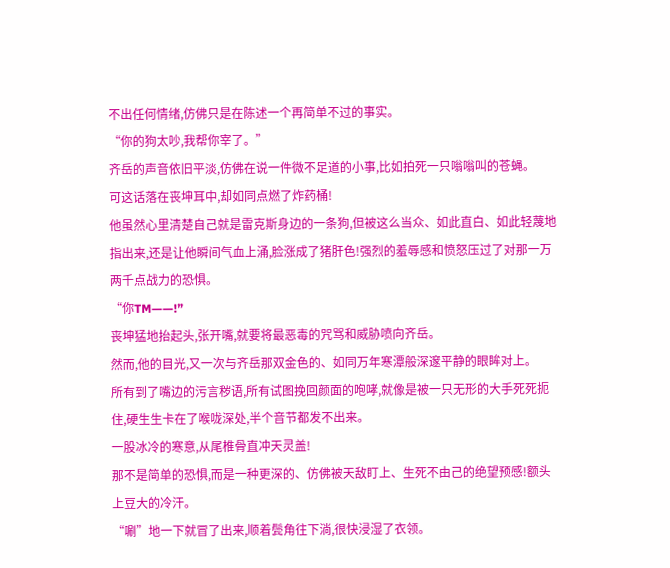不出任何情绪,仿佛只是在陈述一个再简单不过的事实。
“你的狗太吵,我帮你宰了。”
齐岳的声音依旧平淡,仿佛在说一件微不足道的小事,比如拍死一只嗡嗡叫的苍蝇。
可这话落在丧坤耳中,却如同点燃了炸药桶!
他虽然心里清楚自己就是雷克斯身边的一条狗,但被这么当众、如此直白、如此轻蔑地指出来,还是让他瞬间气血上涌,脸涨成了猪肝色!强烈的羞辱感和愤怒压过了对那一万两千点战力的恐惧。
“你TM——!”
丧坤猛地抬起头,张开嘴,就要将最恶毒的咒骂和威胁喷向齐岳。
然而,他的目光,又一次与齐岳那双金色的、如同万年寒潭般深邃平静的眼眸对上。
所有到了嘴边的污言秽语,所有试图挽回颜面的咆哮,就像是被一只无形的大手死死扼住,硬生生卡在了喉咙深处,半个音节都发不出来。
一股冰冷的寒意,从尾椎骨直冲天灵盖!
那不是简单的恐惧,而是一种更深的、仿佛被天敌盯上、生死不由己的绝望预感!额头上豆大的冷汗。
“唰”地一下就冒了出来,顺着鬓角往下淌,很快浸湿了衣领。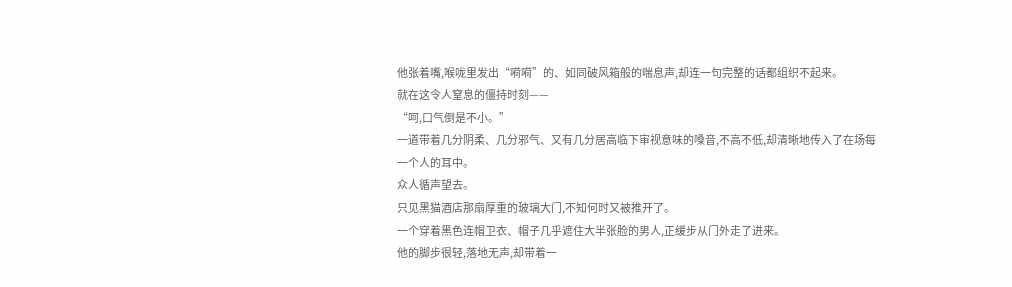他张着嘴,喉咙里发出“嗬嗬”的、如同破风箱般的喘息声,却连一句完整的话都组织不起来。
就在这令人窒息的僵持时刻——
“呵,口气倒是不小。”
一道带着几分阴柔、几分邪气、又有几分居高临下审视意味的嗓音,不高不低,却清晰地传入了在场每一个人的耳中。
众人循声望去。
只见黑猫酒店那扇厚重的玻璃大门,不知何时又被推开了。
一个穿着黑色连帽卫衣、帽子几乎遮住大半张脸的男人,正缓步从门外走了进来。
他的脚步很轻,落地无声,却带着一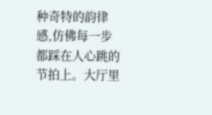种奇特的韵律感,仿佛每一步都踩在人心跳的节拍上。大厅里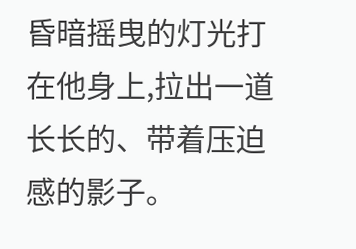昏暗摇曳的灯光打在他身上,拉出一道长长的、带着压迫感的影子。